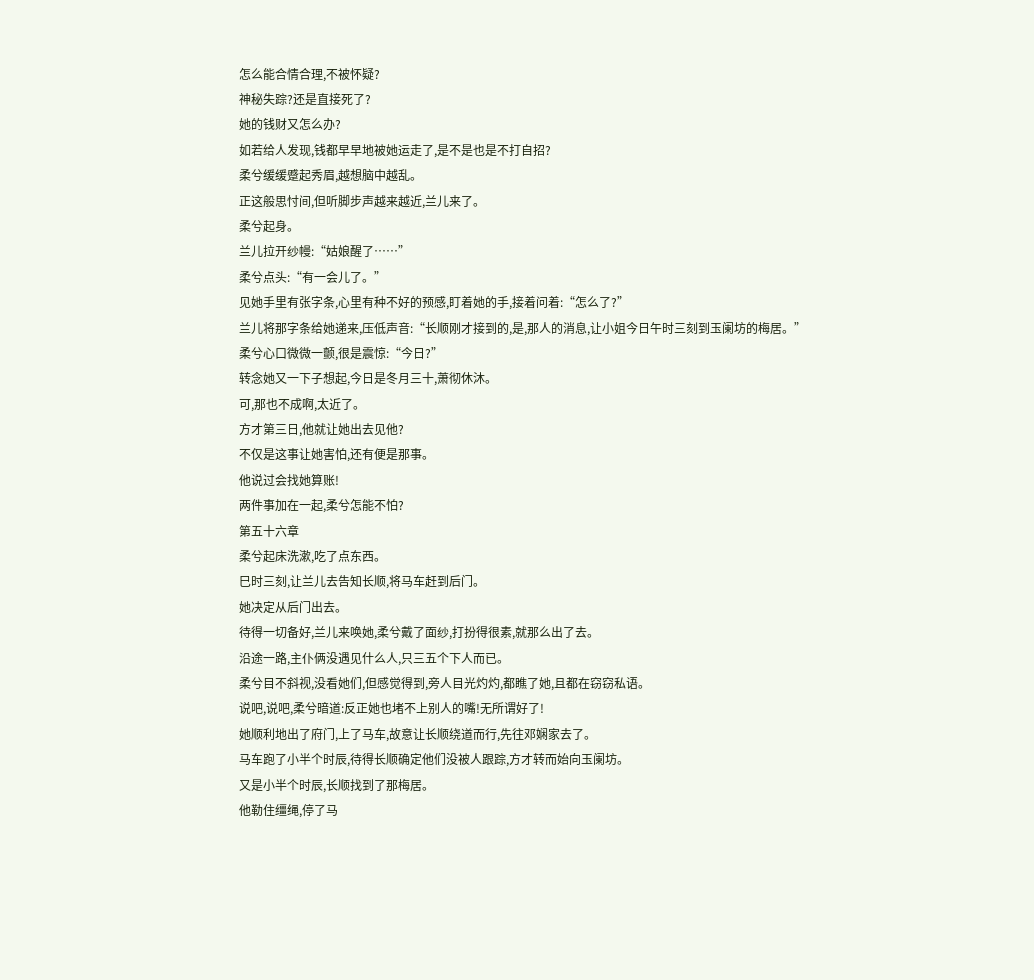怎么能合情合理,不被怀疑?
神秘失踪?还是直接死了?
她的钱财又怎么办?
如若给人发现,钱都早早地被她运走了,是不是也是不打自招?
柔兮缓缓蹙起秀眉,越想脑中越乱。
正这般思忖间,但听脚步声越来越近,兰儿来了。
柔兮起身。
兰儿拉开纱幔:“姑娘醒了……”
柔兮点头:“有一会儿了。”
见她手里有张字条,心里有种不好的预感,盯着她的手,接着问着:“怎么了?”
兰儿将那字条给她递来,压低声音:“长顺刚才接到的,是,那人的消息,让小姐今日午时三刻到玉阑坊的梅居。”
柔兮心口微微一颤,很是震惊:“今日?”
转念她又一下子想起,今日是冬月三十,萧彻休沐。
可,那也不成啊,太近了。
方才第三日,他就让她出去见他?
不仅是这事让她害怕,还有便是那事。
他说过会找她算账!
两件事加在一起,柔兮怎能不怕?
第五十六章
柔兮起床洗漱,吃了点东西。
巳时三刻,让兰儿去告知长顺,将马车赶到后门。
她决定从后门出去。
待得一切备好,兰儿来唤她,柔兮戴了面纱,打扮得很素,就那么出了去。
沿途一路,主仆俩没遇见什么人,只三五个下人而已。
柔兮目不斜视,没看她们,但感觉得到,旁人目光灼灼,都瞧了她,且都在窃窃私语。
说吧,说吧,柔兮暗道:反正她也堵不上别人的嘴!无所谓好了!
她顺利地出了府门,上了马车,故意让长顺绕道而行,先往邓娴家去了。
马车跑了小半个时辰,待得长顺确定他们没被人跟踪,方才转而始向玉阑坊。
又是小半个时辰,长顺找到了那梅居。
他勒住缰绳,停了马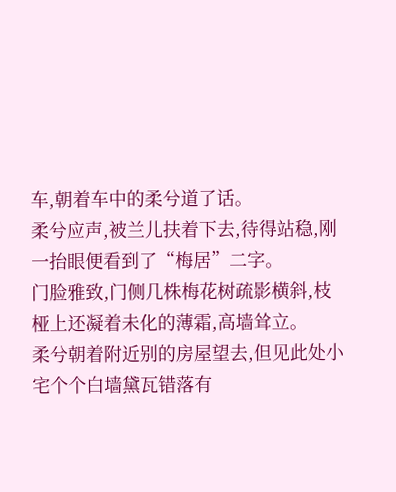车,朝着车中的柔兮道了话。
柔兮应声,被兰儿扶着下去,待得站稳,刚一抬眼便看到了“梅居”二字。
门脸雅致,门侧几株梅花树疏影横斜,枝桠上还凝着未化的薄霜,高墙耸立。
柔兮朝着附近别的房屋望去,但见此处小宅个个白墙黛瓦错落有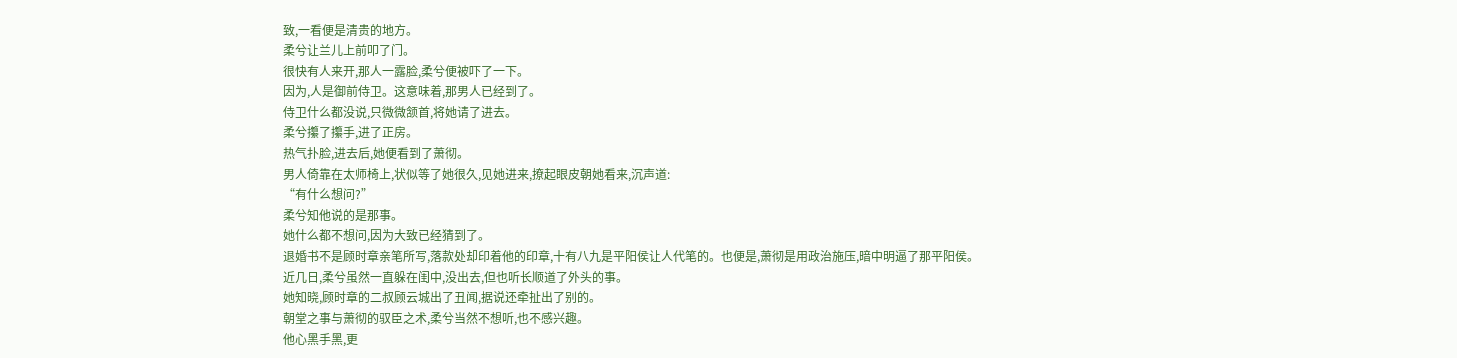致,一看便是清贵的地方。
柔兮让兰儿上前叩了门。
很快有人来开,那人一露脸,柔兮便被吓了一下。
因为,人是御前侍卫。这意味着,那男人已经到了。
侍卫什么都没说,只微微颔首,将她请了进去。
柔兮攥了攥手,进了正房。
热气扑脸,进去后,她便看到了萧彻。
男人倚靠在太师椅上,状似等了她很久,见她进来,撩起眼皮朝她看来,沉声道:
“有什么想问?”
柔兮知他说的是那事。
她什么都不想问,因为大致已经猜到了。
退婚书不是顾时章亲笔所写,落款处却印着他的印章,十有八九是平阳侯让人代笔的。也便是,萧彻是用政治施压,暗中明逼了那平阳侯。
近几日,柔兮虽然一直躲在闺中,没出去,但也听长顺道了外头的事。
她知晓,顾时章的二叔顾云城出了丑闻,据说还牵扯出了别的。
朝堂之事与萧彻的驭臣之术,柔兮当然不想听,也不感兴趣。
他心黑手黑,更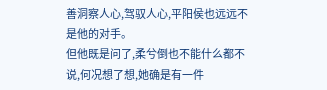善洞察人心,驾驭人心,平阳侯也远远不是他的对手。
但他既是问了,柔兮倒也不能什么都不说,何况想了想,她确是有一件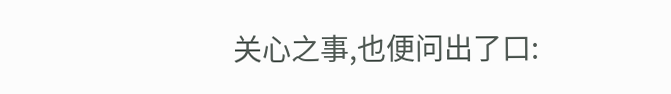关心之事,也便问出了口: